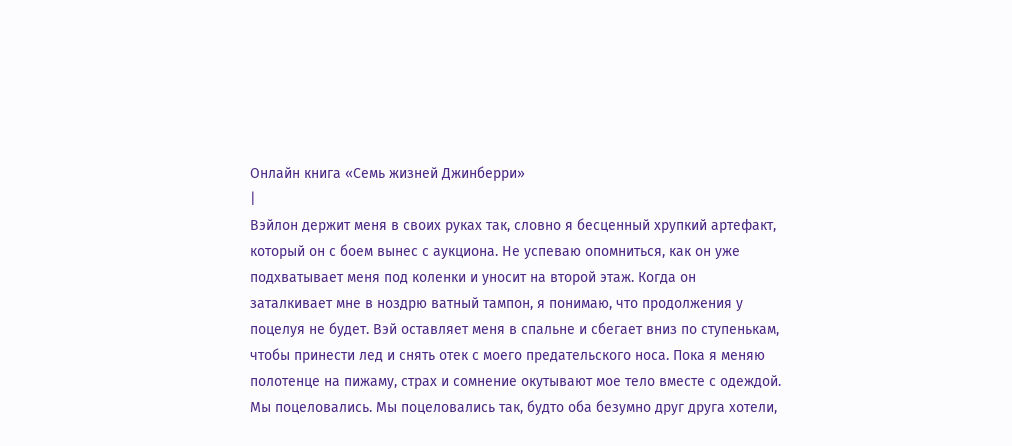Онлайн книга «Семь жизней Джинберри»
|
Вэйлон держит меня в своих руках так, словно я бесценный хрупкий артефакт, который он с боем вынес с аукциона. Не успеваю опомниться, как он уже подхватывает меня под коленки и уносит на второй этаж. Когда он заталкивает мне в ноздрю ватный тампон, я понимаю, что продолжения у поцелуя не будет. Вэй оставляет меня в спальне и сбегает вниз по ступенькам, чтобы принести лед и снять отек с моего предательского носа. Пока я меняю полотенце на пижаму, страх и сомнение окутывают мое тело вместе с одеждой. Мы поцеловались. Мы поцеловались так, будто оба безумно друг друга хотели,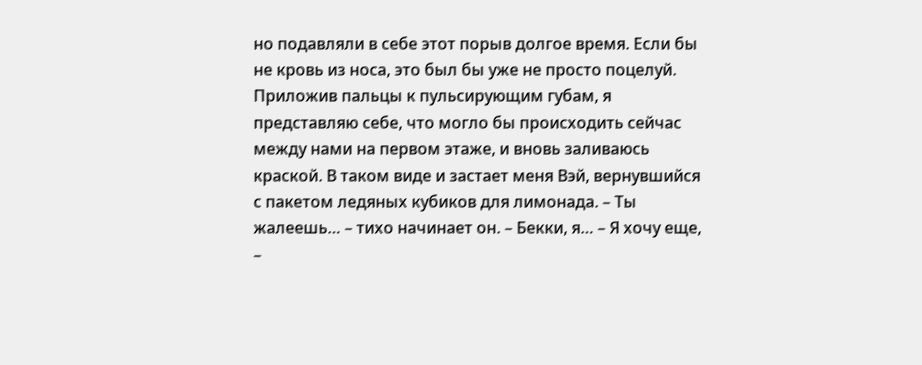но подавляли в себе этот порыв долгое время. Если бы не кровь из носа, это был бы уже не просто поцелуй. Приложив пальцы к пульсирующим губам, я представляю себе, что могло бы происходить сейчас между нами на первом этаже, и вновь заливаюсь краской. В таком виде и застает меня Вэй, вернувшийся с пакетом ледяных кубиков для лимонада. – Ты жалеешь… – тихо начинает он. – Бекки, я… – Я хочу еще, –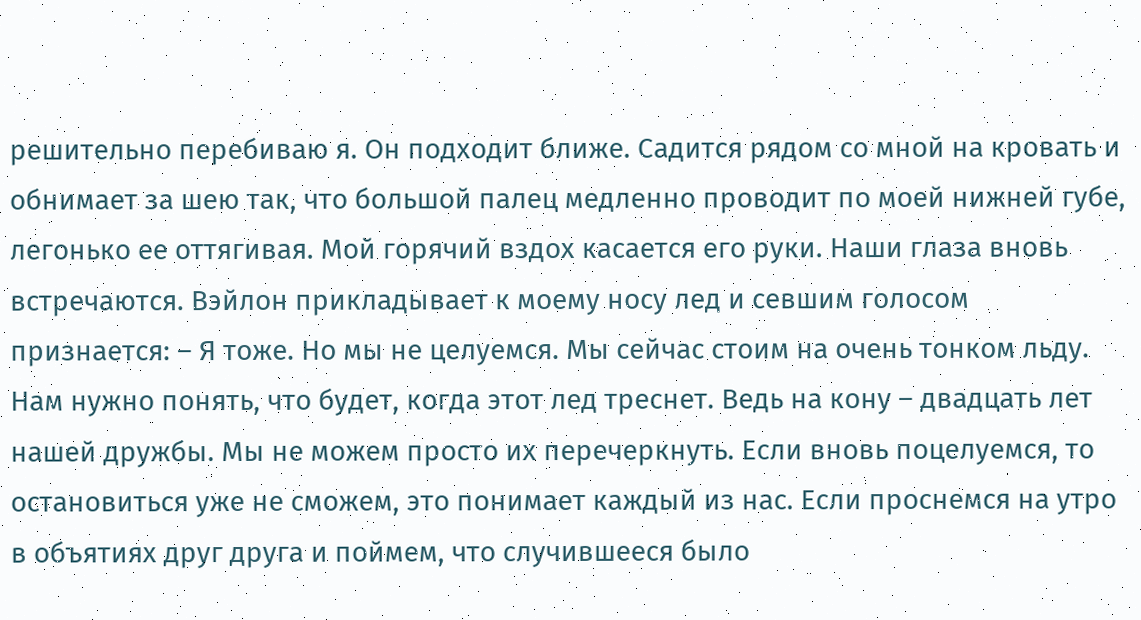решительно перебиваю я. Он подходит ближе. Садится рядом со мной на кровать и обнимает за шею так, что большой палец медленно проводит по моей нижней губе, легонько ее оттягивая. Мой горячий вздох касается его руки. Наши глаза вновь встречаются. Вэйлон прикладывает к моему носу лед и севшим голосом признается: – Я тоже. Но мы не целуемся. Мы сейчас стоим на очень тонком льду. Нам нужно понять, что будет, когда этот лед треснет. Ведь на кону – двадцать лет нашей дружбы. Мы не можем просто их перечеркнуть. Если вновь поцелуемся, то остановиться уже не сможем, это понимает каждый из нас. Если проснемся на утро в объятиях друг друга и поймем, что случившееся было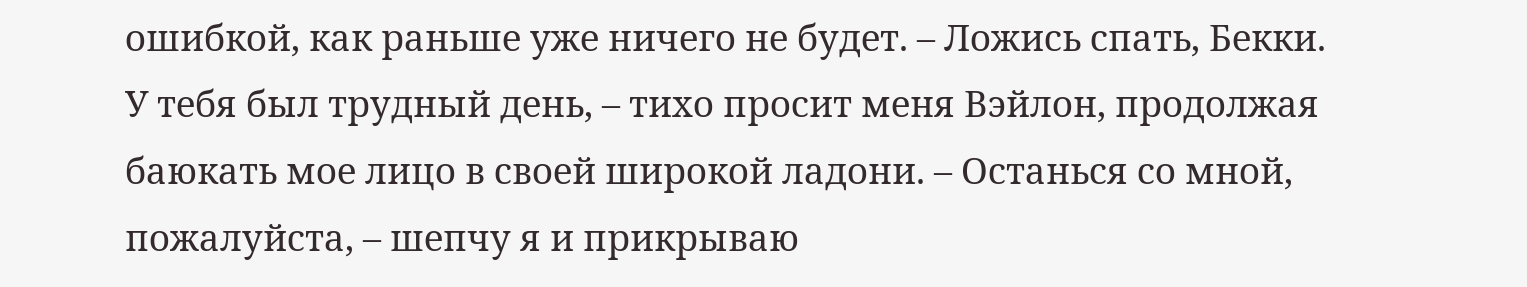ошибкой, как раньше уже ничего не будет. – Ложись спать, Бекки. У тебя был трудный день, – тихо просит меня Вэйлон, продолжая баюкать мое лицо в своей широкой ладони. – Останься со мной, пожалуйста, – шепчу я и прикрываю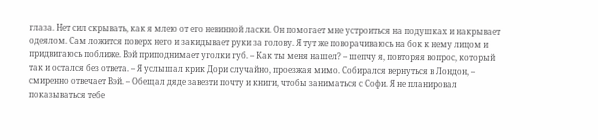глаза. Нет сил скрывать, как я млею от его невинной ласки. Он помогает мне устроиться на подушках и накрывает одеялом. Сам ложится поверх него и закидывает руки за голову. Я тут же поворачиваюсь на бок к нему лицом и придвигаюсь поближе. Вэй приподнимает уголки губ. – Как ты меня нашел? – шепчу я, повторяя вопрос, который так и остался без ответа. – Я услышал крик Дори случайно, проезжая мимо. Собирался вернуться в Лондон, – смиренно отвечает Вэй. – Обещал дяде завезти почту и книги, чтобы заниматься с Софи. Я не планировал показываться тебе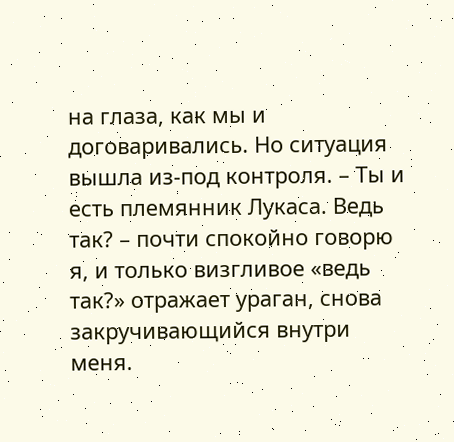на глаза, как мы и договаривались. Но ситуация вышла из-под контроля. – Ты и есть племянник Лукаса. Ведь так? – почти спокойно говорю я, и только визгливое «ведь так?» отражает ураган, снова закручивающийся внутри меня.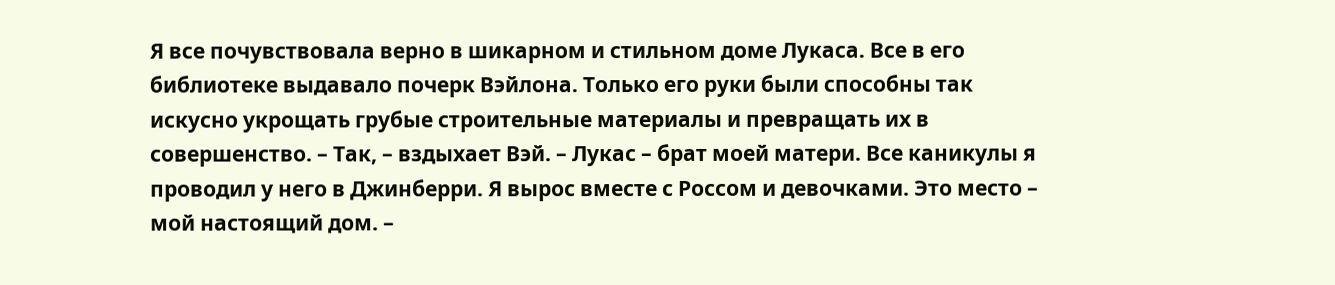Я все почувствовала верно в шикарном и стильном доме Лукаса. Все в его библиотеке выдавало почерк Вэйлона. Только его руки были способны так искусно укрощать грубые строительные материалы и превращать их в совершенство. – Так, – вздыхает Вэй. – Лукас – брат моей матери. Все каникулы я проводил у него в Джинберри. Я вырос вместе с Россом и девочками. Это место – мой настоящий дом. –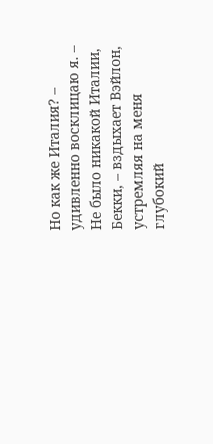Но как же Италия? – удивленно восклицаю я. – Не было никакой Италии, Бекки, – вздыхает Вэйлон, устремляя на меня глубокий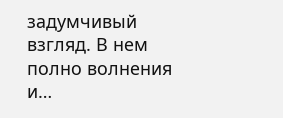задумчивый взгляд. В нем полно волнения и…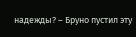надежды? – Бруно пустил эту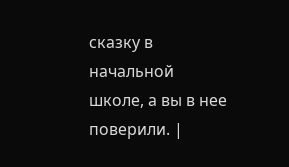сказку в начальной школе, а вы в нее поверили. |